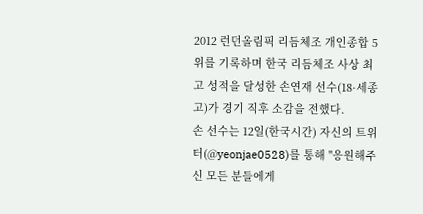2012 런던올림픽 리듬체조 개인종합 5위를 기록하며 한국 리듬체조 사상 최고 성적을 달성한 손연재 선수(18·세종고)가 경기 직후 소감을 전했다.
손 선수는 12일(한국시간) 자신의 트위터(@yeonjae0528)를 통해 "응원해주신 모든 분들에게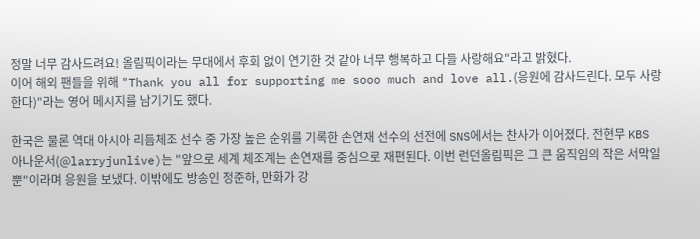정말 너무 감사드려요! 올림픽이라는 무대에서 후회 없이 연기한 것 같아 너무 행복하고 다들 사랑해요"라고 밝혔다.
이어 해외 팬들을 위해 "Thank you all for supporting me sooo much and love all.(응원에 감사드린다. 모두 사랑한다)"라는 영어 메시지를 남기기도 했다.

한국은 물론 역대 아시아 리듬체조 선수 중 가장 높은 순위를 기록한 손연재 선수의 선전에 SNS에서는 찬사가 이어졌다. 전현무 KBS 아나운서(@larryjunlive)는 "앞으로 세계 체조계는 손연재를 중심으로 재편된다. 이번 런던올림픽은 그 큰 움직임의 작은 서막일 뿐"이라며 응원을 보냈다. 이밖에도 방송인 정준하, 만화가 강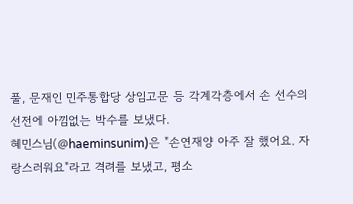풀, 문재인 민주통합당 상임고문 등 각계각층에서 손 선수의 선전에 아낌없는 박수를 보냈다.
혜민스님(@haeminsunim)은 "손연재양 아주 잘 했어요. 자랑스러워요"라고 격려를 보냈고, 평소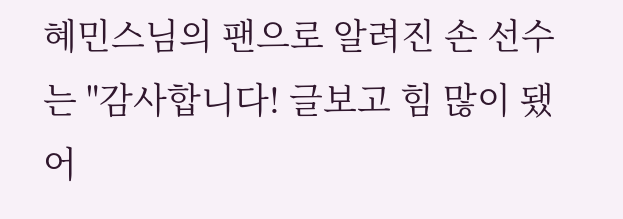혜민스님의 팬으로 알려진 손 선수는 "감사합니다! 글보고 힘 많이 됐어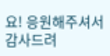요! 응원해주셔서 감사드려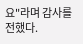요"라며 감사를 전했다.